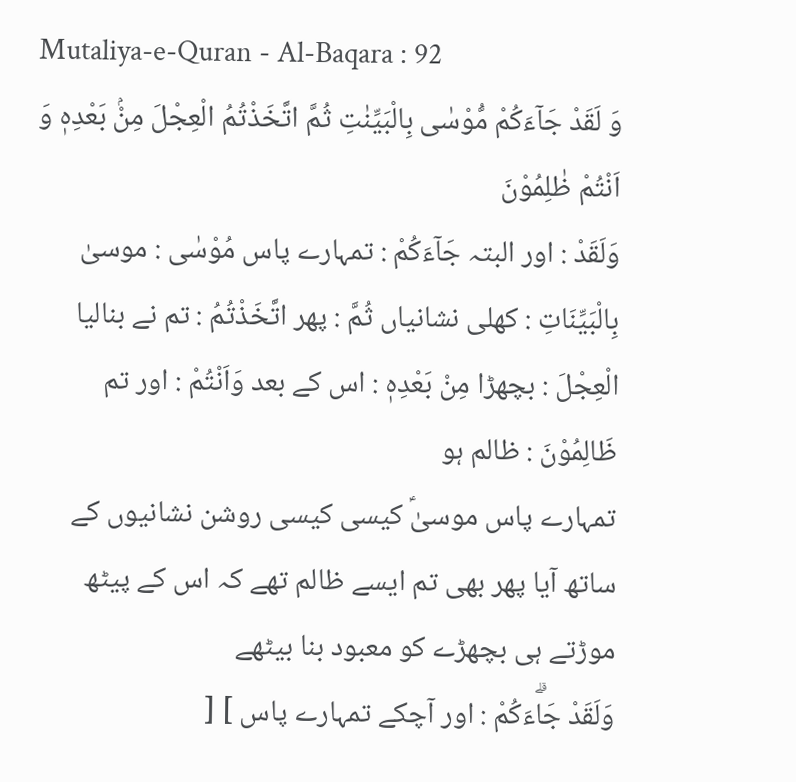Mutaliya-e-Quran - Al-Baqara : 92
وَ لَقَدْ جَآءَكُمْ مُّوْسٰى بِالْبَیِّنٰتِ ثُمَّ اتَّخَذْتُمُ الْعِجْلَ مِنْۢ بَعْدِهٖ وَ اَنْتُمْ ظٰلِمُوْنَ
وَلَقَدْ : اور البتہ جَآءَكُمْ : تمہارے پاس مُوْسٰى : موسیٰ بِالْبَيِّنَاتِ : کھلی نشانیاں ثُمَّ : پھر اتَّخَذْتُمُ : تم نے بنالیا الْعِجْلَ : بچھڑا مِنْ بَعْدِهٖ : اس کے بعد وَاَنْتُمْ : اور تم ظَالِمُوْنَ : ظالم ہو
تمہارے پاس موسیٰؑ کیسی کیسی روشن نشانیوں کے ساتھ آیا پھر بھی تم ایسے ظالم تھے کہ اس کے پیٹھ موڑتے ہی بچھڑے کو معبود بنا بیٹھے
وَلَقَدْ جَاۗءَكُمْ : اور آچکے تمہارے پاس ] [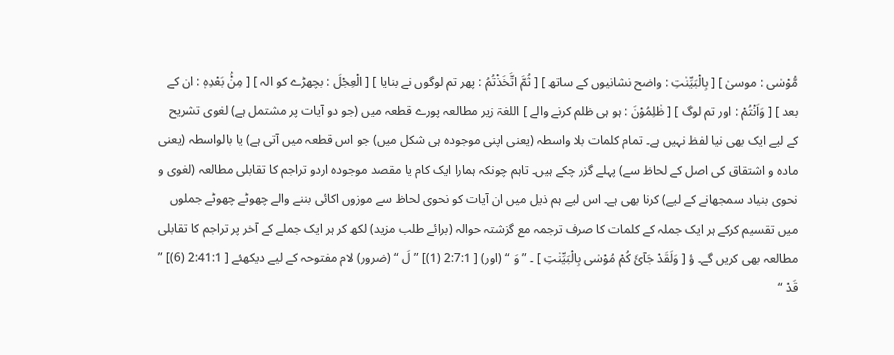مُّوْسٰى : موسیٰ ] [ بِالْبَيِّنٰتِ : واضح نشانیوں کے ساتھ ] [ ثُمَّ اتَّخَذْتُمُ : پھر تم لوگوں نے بنایا ] [ الْعِجْلَ : بچھڑے کو الہ ] [ مِنْۢ بَعْدِهٖ : ان کے بعد ] [ وَاَنْتُمْ : اور تم لوگ ] [ ظٰلِمُوْنَ : ہو ہی ظلم کرنے والے ] اللغۃ زیر مطالعہ پورے قطعہ میں (جو دو آیات پر مشتمل ہے) لغوی تشریح کے لیے ایک بھی نیا لفظ نہیں ہے۔ تمام کلمات بلا واسطہ (یعنی اپنی موجودہ ہی شکل میں) جو اس قطعہ میں آتی ہے) یا بالواسطہ (یعنی مادہ و اشتقاق کی اصل کے لحاظ سے) پہلے گزر چکے ہیں۔ تاہم چونکہ ہمارا ایک کام یا مقصد موجودہ اردو تراجم کا تقابلی مطالعہ (لغوی و نحوی بنیاد سمجھانے کے لیے) کرنا بھی ہے۔ اس لیے ہم ذیل میں ان آیات کو نحوی لحاظ سے موزوں اکائی بننے والے چھوٹے چھوٹے جملوں میں تقسیم کرکے ہر ایک جملہ کے کلمات کا صرف ترجمہ مع گزشتہ حوالہ (برائے طلب مزید) لکھ کر ہر ایک جملے کے آخر پر تراجم کا تقابلی مطالعہ بھی کریں گے۔ ؤ [ وَلَقَدْ جَآئَ کُمْ مُوْسٰی بِالْبَیِّنٰتِ ] ۔ ” وَ “ (اور) [ 2:7:1 (1)] ” لَ “ (ضرور) لام مفتوحہ کے لیے دیکھئے [ 2:41:1 (6)] ” قَدْ “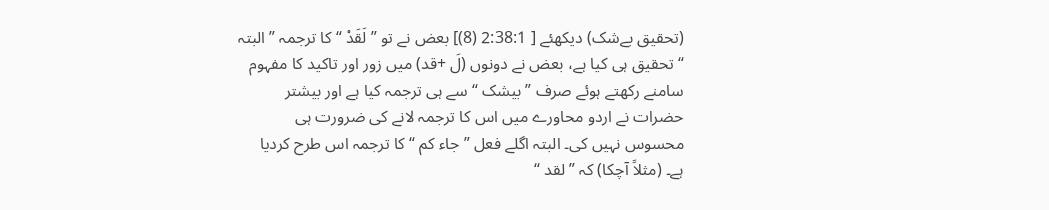(تحقیق بےشک) دیکھئے [ 2:38:1 (8)] بعض نے تو ” لَقَدْ “ کا ترجمہ ” البتہ “ تحقیق ہی کیا ہے، بعض نے دونوں (لَ +قد) میں زور اور تاکید کا مفہوم سامنے رکھتے ہوئے صرف ” بیشک “ سے ہی ترجمہ کیا ہے اور بیشتر حضرات نے اردو محاورے میں اس کا ترجمہ لانے کی ضرورت ہی محسوس نہیں کی۔ البتہ اگلے فعل ” جاء کم “ کا ترجمہ اس طرح کردیا ہے۔ (مثلاً آچکا) کہ ” لقد “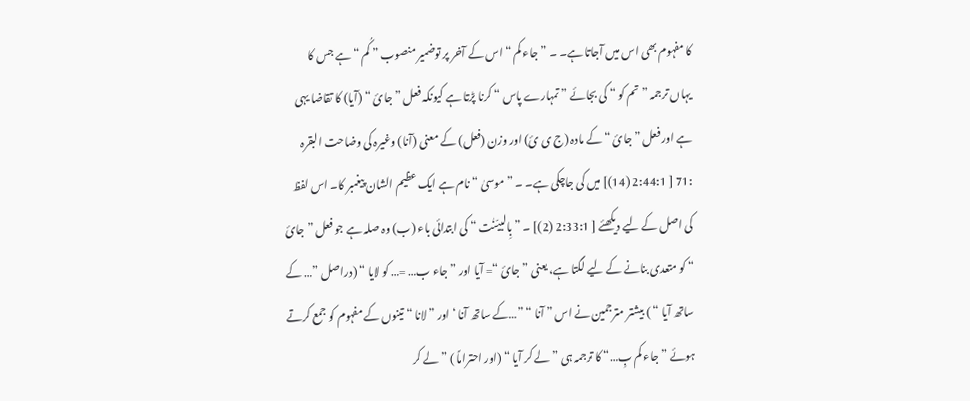کا مفہوم بھی اس میں آجاتا ہے۔ ۔ ” جاء کم “ اس کے آخر پر توضمیر منصوب ” کُم “ ہے جس کا یہاں ترجمہ ” تم کو “ کی بجائے ” تمہارے پاس “ کرنا پڑتا ہے کیونکہ فعل ” جائ “ (آیا) کا تقاضا یہی ہے اور فعل ” جائ “ کے مادہ (ج ی ئ) اور وزن (فعل) کے معنی (آنا) وغیرہ کی وضاحت البقرہ :71 [ 2:44:1 (14)] میں کی جاچکی ہے۔ ۔ ” موسیٰ “ نام ہے ایک عظیم الشان پیغمبر کا۔ اس لفظ کی اصل کے لیے دیکھئے [ 2:33:1 (2)] ۔ ” بِالبیّنٰت “ کی ابتدائی باء (ب) وہ صلہ ہے جو فعل ” جائ “ کو متعدی بنانے کے لیے لگتا ہے، یعنی ” جائ “= آیا اور ” جاء ب… =… کو لایا “ (دراصل ”… کے ساتھ آیا “ ) بیشتر مترجمین نے اس ” آنا “ ”…کے ساتھ آنا ‘ اور ” لانا “ تینوں کے مفہوم کو جمع کرتے ہوئے ” جاء کم بِ…“ کا ترجمہ ہی ” لے کر آیا “ (اور احتراماً ) ” لے کر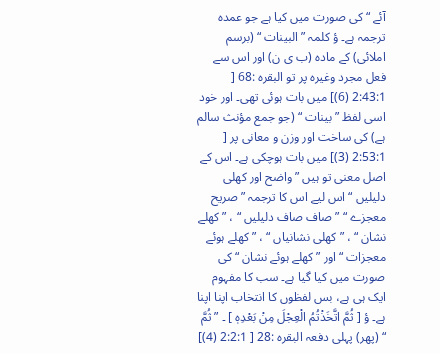آئے “ کی صورت میں کیا ہے جو عمدہ ترجمہ ہے۔ ؤ کلمہ ” البینات “ (برسم املائی) کے مادہ (ب ی ن) اور اس سے فعل مجرد وغیرہ پر تو البقرہ :68 [ 2:43:1 (6)] میں بات ہوئی تھی۔ اور خود اسی لفظ ” بینات “ (جو جمع مؤنث سالم ہے) کی ساخت اور وزن و معانی پر [ 2:53:1 (3)] میں بات ہوچکی ہے۔ اس کے اصل معنی تو ہیں ” واضح اور کھلی دلیلیں “ اس لیے اس کا ترجمہ ” صریح معجزے “ ” صاف صاف دلیلیں “ ، ” کھلے نشان “ ، ” کھلی نشانیاں “ ، ” کھلے ہوئے معجزات “ اور ” کھلے ہوئے نشان “ کی صورت میں کیا گیا ہے۔ سب کا مفہوم ایک ہی ہے، بس لفظوں کا انتخاب اپنا اپنا ہے۔ ؤ [ ثُمَّ اتَّخَذْتُمُ الْعِجْلَ مِنْ بَعْدِہٖ ] ۔ ” ثُمَّ “ (پھر) پہلی دفعہ البقرہ :28 [ 2:2:1 (4)]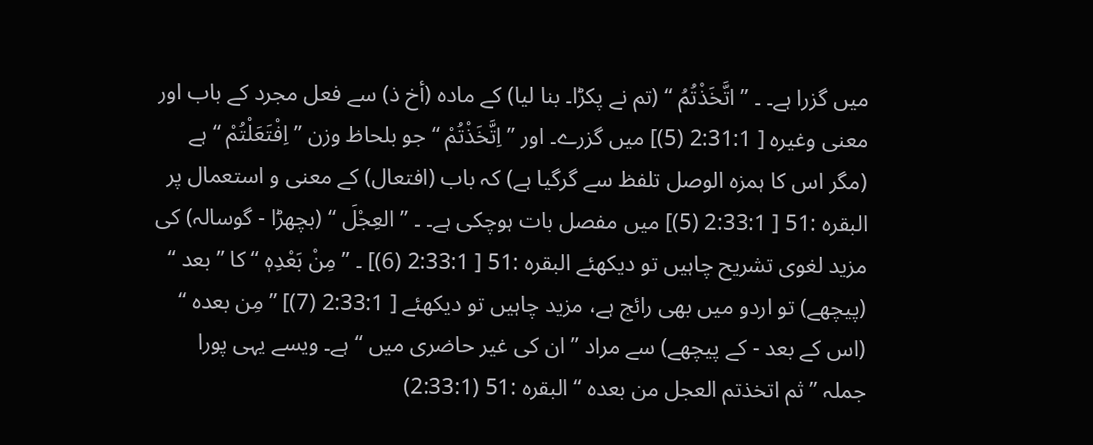میں گزرا ہے۔ ۔ ” اتَّخَذْتُمُ “ (تم نے پکڑا۔ بنا لیا) کے مادہ (أخ ذ) سے فعل مجرد کے باب اور معنی وغیرہ [ 2:31:1 (5)] میں گزرے۔ اور ” اِتَّخَذْتُمْ “ جو بلحاظ وزن ” اِفْتَعَلْتُمْ “ ہے (مگر اس کا ہمزہ الوصل تلفظ سے گرگیا ہے) کہ باب (افتعال) کے معنی و استعمال پر البقرہ :51 [ 2:33:1 (5)] میں مفصل بات ہوچکی ہے۔ ۔ ” العِجْلَ “ (بچھڑا - گوسالہ) کی مزید لغوی تشریح چاہیں تو دیکھئے البقرہ :51 [ 2:33:1 (6)] ۔ ” مِنْ بَعْدِہٖ “ کا ” بعد “ (پیچھے) تو اردو میں بھی رائج ہے، مزید چاہیں تو دیکھئے [ 2:33:1 (7)] ” مِن بعدہ “ (اس کے بعد - کے پیچھے) سے مراد ” ان کی غیر حاضری میں “ ہے۔ ویسے یہی پورا جملہ ” ثم اتخذتم العجل من بعدہ “ البقرہ :51 (2:33:1)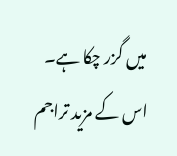میں گزر چکا ہے۔ اس کے مزید تراجم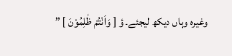وغیرہ وہاں دیکھ لیجئے۔ ؤ [ وَاَنْتُمْ ظٰلِمُوْنَ ] ”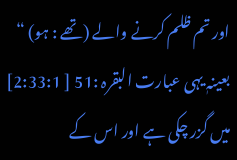اور تم ظلم کرنے والے (تھے : ہو) “ بعینہٖ یہی عبارت البقرہ :51 [ 2:33:1] میں گزر چکی ہے اور اس کے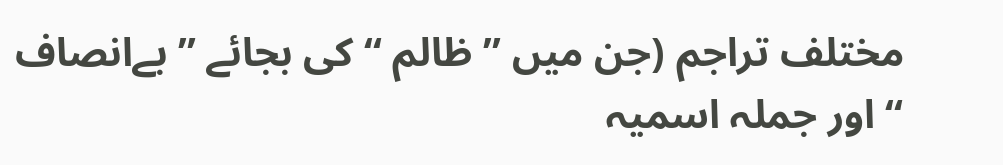مختلف تراجم (جن میں ” ظالم “ کی بجائے ” بےانصاف “ اور جملہ اسمیہ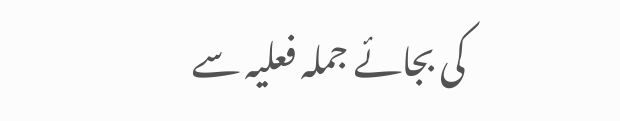کی بجائے جملہ فعلیہ سے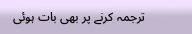ترجمہ کرنے پر بھی بات ہوئی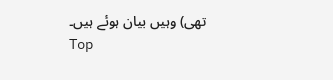تھی) وہیں بیان ہوئے ہیں۔
Top